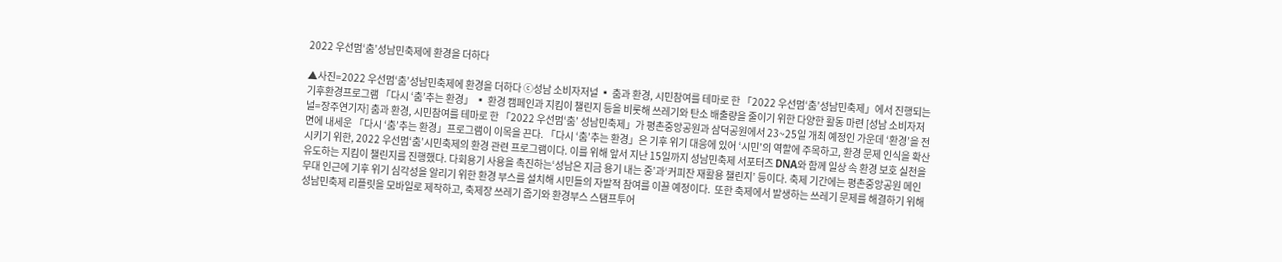2022 우선멈‘춤’성남민축제에 환경을 더하다

▲사진=2022 우선멈‘춤’성남민축제에 환경을 더하다 ⓒ성남 소비자저널 ▪ 춤과 환경, 시민참여를 테마로 한 「2022 우선멈‘춤’성남민축제」에서 진행되는 기후환경프로그램 「다시 ‘춤’추는 환경」 ▪ 환경 캠페인과 지킴이 챌린지 등을 비롯해 쓰레기와 탄소 배출량을 줄이기 위한 다양한 활동 마련 [성남 소비자저널=장주연기자] 춤과 환경, 시민참여를 테마로 한 「2022 우선멈‘춤’ 성남민축제」가 평촌중앙공원과 삼덕공원에서 23~25일 개최 예정인 가운데 ‘환경’을 전면에 내세운 「다시 ‘춤’추는 환경」프로그램이 이목을 끈다. 「다시 ‘춤’추는 환경」은 기후 위기 대응에 있어 ‘시민’의 역할에 주목하고, 환경 문제 인식을 확산시키기 위한, 2022 우선멈‘춤’시민축제의 환경 관련 프로그램이다. 이를 위해 앞서 지난 15일까지 성남민축제 서포터즈 DNA와 함께 일상 속 환경 보호 실천을 유도하는 지킴이 챌린지를 진행했다. 다회용기 사용을 촉진하는‘성남은 지금 용기 내는 중’과‘커피잔 재활용 챌린지’ 등이다. 축제 기간에는 평촌중앙공원 메인무대 인근에 기후 위기 심각성을 알리기 위한 환경 부스를 설치해 시민들의 자발적 참여를 이끌 예정이다.  또한 축제에서 발생하는 쓰레기 문제를 해결하기 위해 성남민축제 리플릿을 모바일로 제작하고, 축제장 쓰레기 줍기와 환경부스 스탬프투어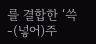를 결합한 ‘쓱-(넣어)주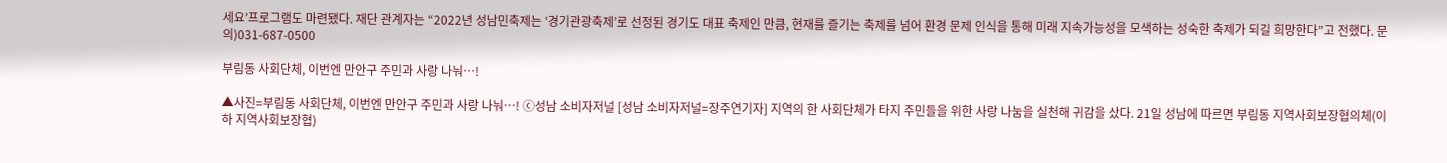세요’프로그램도 마련됐다. 재단 관계자는 “2022년 성남민축제는 ‘경기관광축제’로 선정된 경기도 대표 축제인 만큼, 현재를 즐기는 축제를 넘어 환경 문제 인식을 통해 미래 지속가능성을 모색하는 성숙한 축제가 되길 희망한다”고 전했다. 문의)031-687-0500

부림동 사회단체, 이번엔 만안구 주민과 사랑 나눠…!

▲사진=부림동 사회단체, 이번엔 만안구 주민과 사랑 나눠…! ⓒ성남 소비자저널 [성남 소비자저널=장주연기자] 지역의 한 사회단체가 타지 주민들을 위한 사랑 나눔을 실천해 귀감을 샀다. 21일 성남에 따르면 부림동 지역사회보장협의체(이하 지역사회보장협)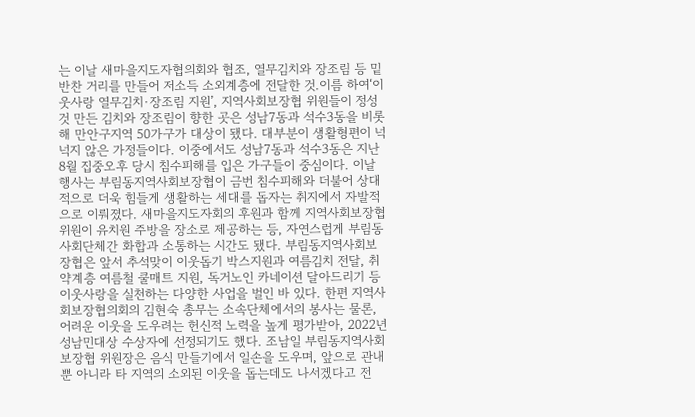는 이날 새마을지도자협의회와 협조, 열무김치와 장조림 등 밑반찬 거리를 만들어 저소득 소외계층에 전달한 것.이름 하여‘이웃사랑 열무김치·장조림 지원’, 지역사회보장협 위원들이 정성 것 만든 김치와 장조림이 향한 곳은 성남7동과 석수3동을 비롯해 만안구지역 50가구가 대상이 됐다. 대부분이 생활형편이 넉넉지 않은 가정들이다. 이중에서도 성남7동과 석수3동은 지난 8월 집중오후 당시 침수피해를 입은 가구들이 중심이다. 이날 행사는 부림동지역사회보장협이 금번 침수피해와 더불어 상대적으로 더욱 힘들게 생활하는 세대를 돕자는 취지에서 자발적으로 이뤄졌다. 새마을지도자회의 후원과 함께 지역사회보장협 위원이 유치원 주방을 장소로 제공하는 등, 자연스럽게 부림동 사회단체간 화합과 소통하는 시간도 됐다. 부림동지역사회보장협은 앞서 추석맞이 이웃돕기 박스지원과 여름김치 전달, 취약계층 여름철 쿨매트 지원, 독거노인 카네이션 달아드리기 등 이웃사랑을 실천하는 다양한 사업을 벌인 바 있다. 한편 지역사회보장협의회의 김현숙 총무는 소속단체에서의 봉사는 물론, 어려운 이웃을 도우려는 헌신적 노력을 높게 평가받아, 2022년 성남민대상 수상자에 선정되기도 했다. 조남일 부림동지역사회보장협 위원장은 음식 만들기에서 일손을 도우며, 앞으로 관내 뿐 아니라 타 지역의 소외된 이웃을 돕는데도 나서겠다고 전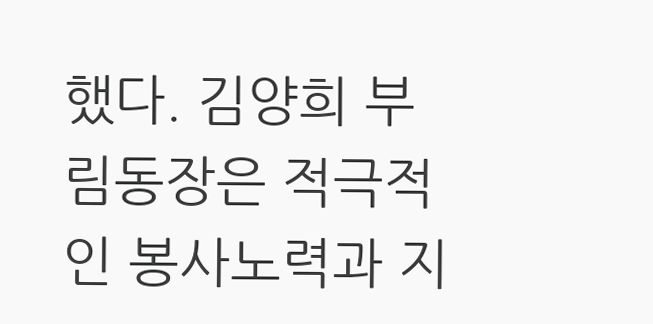했다. 김양희 부림동장은 적극적인 봉사노력과 지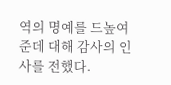역의 명예를 드높여준데 대해 감사의 인사를 전했다.